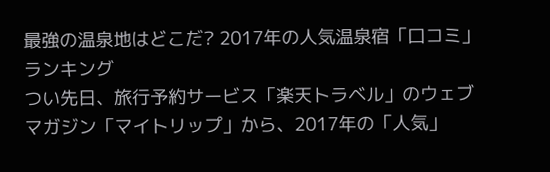最強の温泉地はどこだ? 2017年の人気温泉宿「口コミ」ランキング
つい先日、旅行予約サービス「楽天トラベル」のウェブマガジン「マイトリップ」から、2017年の「人気」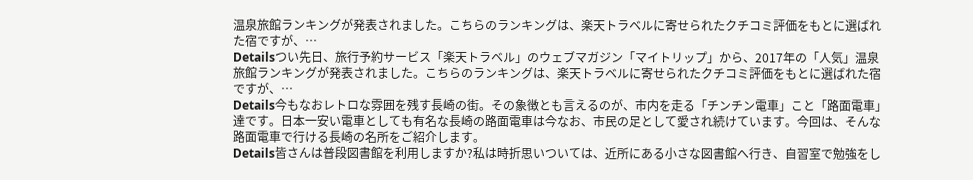温泉旅館ランキングが発表されました。こちらのランキングは、楽天トラベルに寄せられたクチコミ評価をもとに選ばれた宿ですが、…
Detailsつい先日、旅行予約サービス「楽天トラベル」のウェブマガジン「マイトリップ」から、2017年の「人気」温泉旅館ランキングが発表されました。こちらのランキングは、楽天トラベルに寄せられたクチコミ評価をもとに選ばれた宿ですが、…
Details今もなおレトロな雰囲を残す長崎の街。その象徴とも言えるのが、市内を走る「チンチン電車」こと「路面電車」達です。日本一安い電車としても有名な長崎の路面電車は今なお、市民の足として愛され続けています。今回は、そんな路面電車で行ける長崎の名所をご紹介します。
Details皆さんは普段図書館を利用しますか?私は時折思いついては、近所にある小さな図書館へ行き、自習室で勉強をし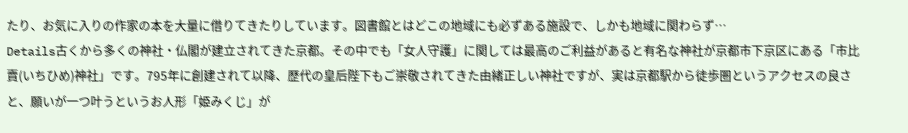たり、お気に入りの作家の本を大量に借りてきたりしています。図書館とはどこの地域にも必ずある施設で、しかも地域に関わらず…
Details古くから多くの神社・仏閣が建立されてきた京都。その中でも「女人守護」に関しては最高のご利益があると有名な神社が京都市下京区にある「市比賣(いちひめ)神社」です。795年に創建されて以降、歴代の皇后陛下もご崇敬されてきた由緒正しい神社ですが、実は京都駅から徒歩圏というアクセスの良さと、願いが一つ叶うというお人形「姫みくじ」が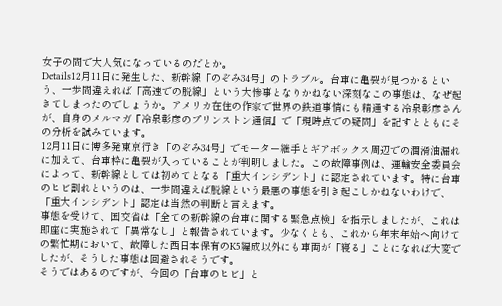女子の間で大人気になっているのだとか。
Details12月11日に発生した、新幹線「のぞみ34号」のトラブル。台車に亀裂が見つかるという、一歩間違えれば「高速での脱線」という大惨事となりかねない深刻なこの事態は、なぜ起きてしまったのでしょうか。アメリカ在住の作家で世界の鉄道事情にも精通する冷泉彰彦さんが、自身のメルマガ『冷泉彰彦のプリンストン通信』で「現時点での疑問」を記すとともにその分析を試みています。
12月11日に博多発東京行き「のぞみ34号」でモーター継手とギアボックス周辺での潤滑油漏れに加えて、台車枠に亀裂が入っていることが判明しました。この故障事例は、運輸安全委員会によって、新幹線としては初めてとなる「重大インシデント」に認定されています。特に台車のヒビ割れというのは、一歩間違えば脱線という最悪の事態を引き起こしかねないわけで、「重大インシデント」認定は当然の判断と言えます。
事態を受けて、国交省は「全ての新幹線の台車に関する緊急点検」を指示しましたが、これは即座に実施されて「異常なし」と報告されています。少なくとも、これから年末年始へ向けての繁忙期において、故障した西日本保有のK5編成以外にも車両が「寝る」ことになれば大変でしたが、そうした事態は回避されそうです。
そうではあるのですが、今回の「台車のヒビ」と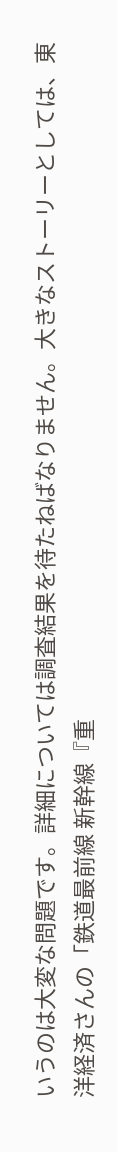いうのは大変な問題です。詳細については調査結果を待たねばなりません。大きなストーリーとしては、東洋経済さんの「鉄道最前線 新幹線『重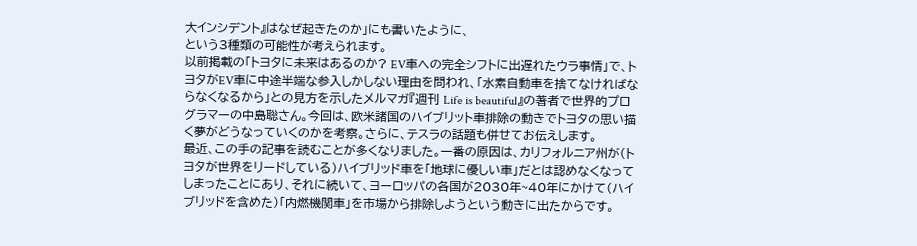大インシデント』はなぜ起きたのか」にも書いたように、
という3種類の可能性が考えられます。
以前掲載の「トヨタに未来はあるのか? EV車への完全シフトに出遅れたウラ事情」で、トヨタがEV車に中途半端な参入しかしない理由を問われ、「水素自動車を捨てなければならなくなるから」との見方を示したメルマガ『週刊 Life is beautiful』の著者で世界的プログラマーの中島聡さん。今回は、欧米諸国のハイブリット車排除の動きでトヨタの思い描く夢がどうなっていくのかを考察。さらに、テスラの話題も併せてお伝えします。
最近、この手の記事を読むことが多くなりました。一番の原因は、カリフォルニア州が(トヨタが世界をリードしている)ハイブリッド車を「地球に優しい車」だとは認めなくなってしまったことにあり、それに続いて、ヨーロッパの各国が2030年~40年にかけて(ハイブリッドを含めた)「内燃機関車」を市場から排除しようという動きに出たからです。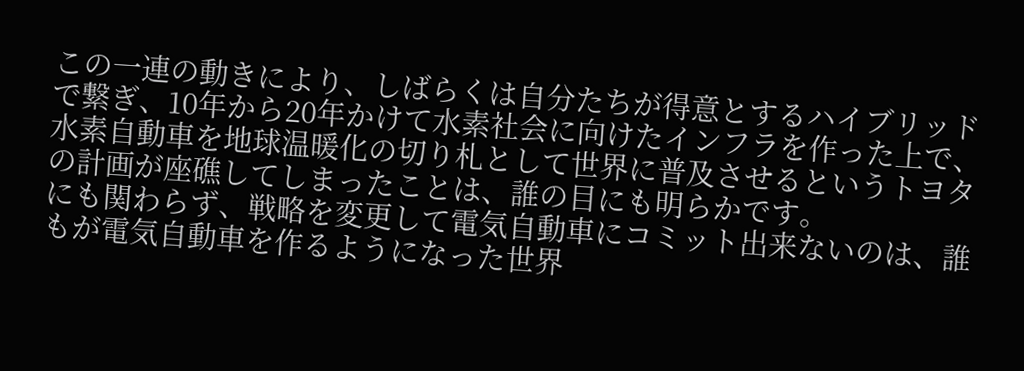この一連の動きにより、しばらくは自分たちが得意とするハイブリッドで繋ぎ、10年から20年かけて水素社会に向けたインフラを作った上で、水素自動車を地球温暖化の切り札として世界に普及させるというトヨタの計画が座礁してしまったことは、誰の目にも明らかです。
にも関わらず、戦略を変更して電気自動車にコミット出来ないのは、誰もが電気自動車を作るようになった世界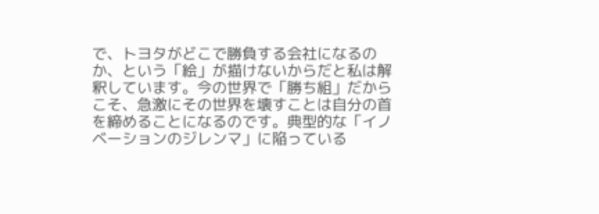で、トヨタがどこで勝負する会社になるのか、という「絵」が描けないからだと私は解釈しています。今の世界で「勝ち組」だからこそ、急激にその世界を壊すことは自分の首を締めることになるのです。典型的な「イノベーションのジレンマ」に陥っている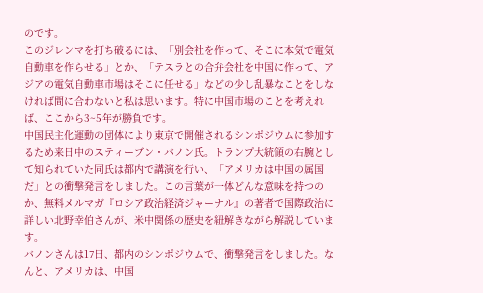のです。
このジレンマを打ち破るには、「別会社を作って、そこに本気で電気自動車を作らせる」とか、「テスラとの合弁会社を中国に作って、アジアの電気自動車市場はそこに任せる」などの少し乱暴なことをしなければ間に合わないと私は思います。特に中国市場のことを考えれば、ここから3~5年が勝負です。
中国民主化運動の団体により東京で開催されるシンポジウムに参加するため来日中のスティーブン・バノン氏。トランプ大統領の右腕として知られていた同氏は都内で講演を行い、「アメリカは中国の属国だ」との衝撃発言をしました。この言葉が一体どんな意味を持つのか、無料メルマガ『ロシア政治経済ジャーナル』の著者で国際政治に詳しい北野幸伯さんが、米中関係の歴史を紐解きながら解説しています。
バノンさんは17日、都内のシンポジウムで、衝撃発言をしました。なんと、アメリカは、中国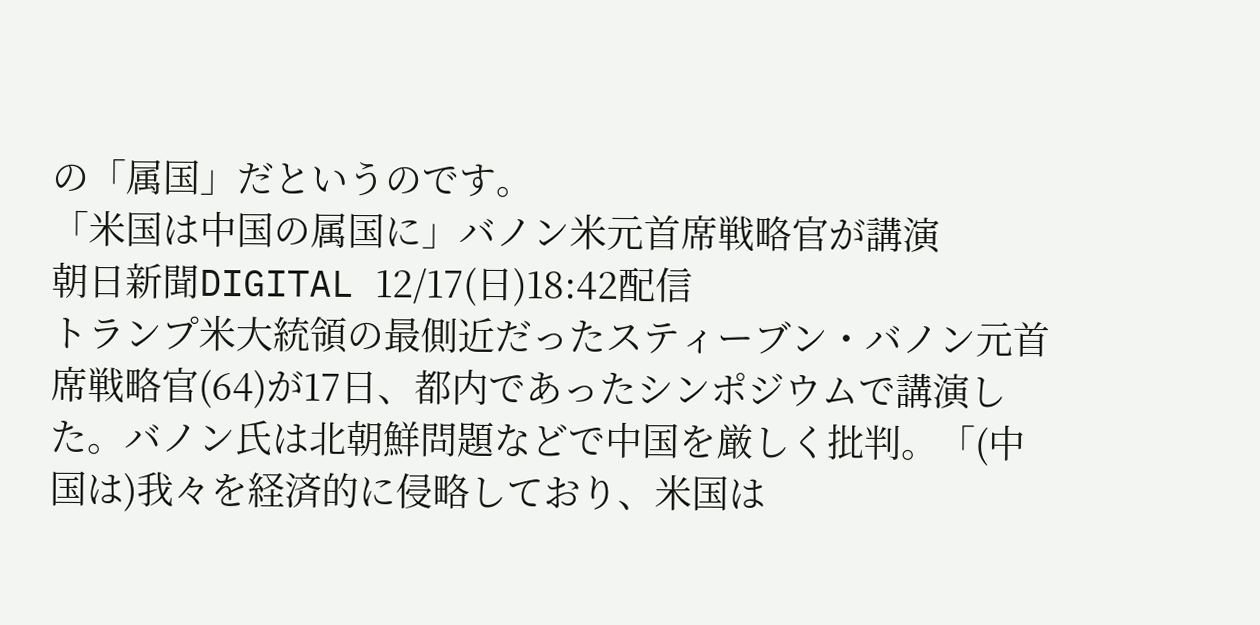の「属国」だというのです。
「米国は中国の属国に」バノン米元首席戦略官が講演
朝日新聞DIGITAL 12/17(日)18:42配信
トランプ米大統領の最側近だったスティーブン・バノン元首席戦略官(64)が17日、都内であったシンポジウムで講演した。バノン氏は北朝鮮問題などで中国を厳しく批判。「(中国は)我々を経済的に侵略しており、米国は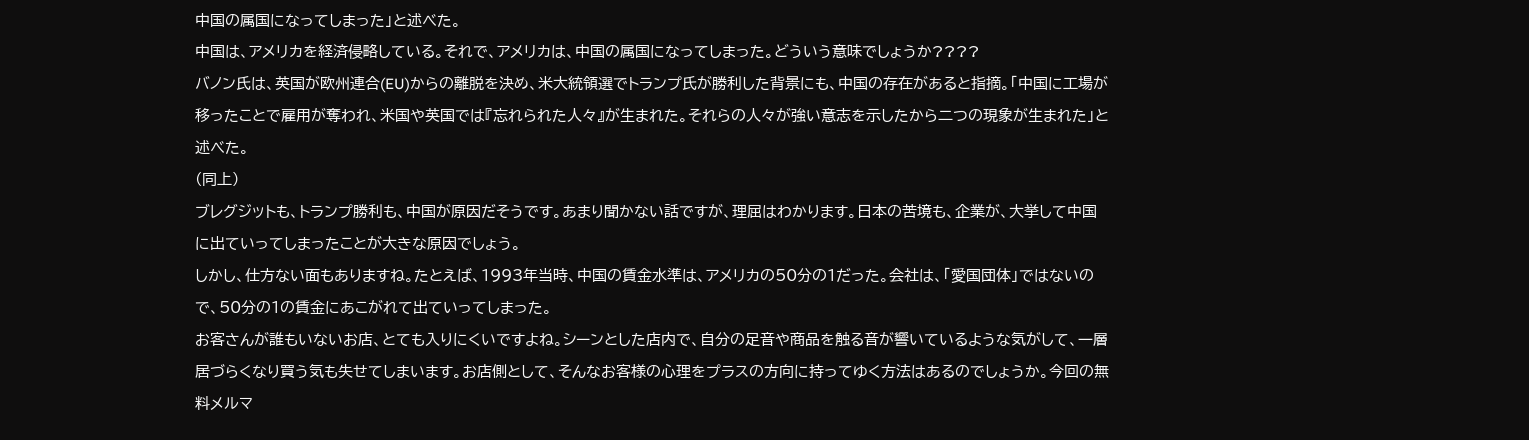中国の属国になってしまった」と述べた。
中国は、アメリカを経済侵略している。それで、アメリカは、中国の属国になってしまった。どういう意味でしょうか????
バノン氏は、英国が欧州連合(EU)からの離脱を決め、米大統領選でトランプ氏が勝利した背景にも、中国の存在があると指摘。「中国に工場が移ったことで雇用が奪われ、米国や英国では『忘れられた人々』が生まれた。それらの人々が強い意志を示したから二つの現象が生まれた」と述べた。
(同上)
ブレグジットも、トランプ勝利も、中国が原因だそうです。あまり聞かない話ですが、理屈はわかります。日本の苦境も、企業が、大挙して中国に出ていってしまったことが大きな原因でしょう。
しかし、仕方ない面もありますね。たとえば、1993年当時、中国の賃金水準は、アメリカの50分の1だった。会社は、「愛国団体」ではないので、50分の1の賃金にあこがれて出ていってしまった。
お客さんが誰もいないお店、とても入りにくいですよね。シーンとした店内で、自分の足音や商品を触る音が響いているような気がして、一層居づらくなり買う気も失せてしまいます。お店側として、そんなお客様の心理をプラスの方向に持ってゆく方法はあるのでしょうか。今回の無料メルマ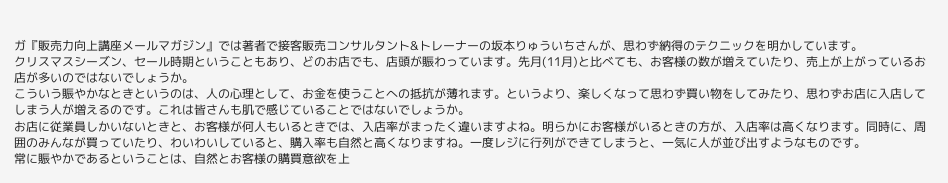ガ『販売力向上講座メールマガジン』では著者で接客販売コンサルタント&トレーナーの坂本りゅういちさんが、思わず納得のテクニックを明かしています。
クリスマスシーズン、セール時期ということもあり、どのお店でも、店頭が賑わっています。先月(11月)と比べても、お客様の数が増えていたり、売上が上がっているお店が多いのではないでしょうか。
こういう賑やかなときというのは、人の心理として、お金を使うことへの抵抗が薄れます。というより、楽しくなって思わず買い物をしてみたり、思わずお店に入店してしまう人が増えるのです。これは皆さんも肌で感じていることではないでしょうか。
お店に従業員しかいないときと、お客様が何人もいるときでは、入店率がまったく違いますよね。明らかにお客様がいるときの方が、入店率は高くなります。同時に、周囲のみんなが買っていたり、わいわいしていると、購入率も自然と高くなりますね。一度レジに行列ができてしまうと、一気に人が並び出すようなものです。
常に賑やかであるということは、自然とお客様の購買意欲を上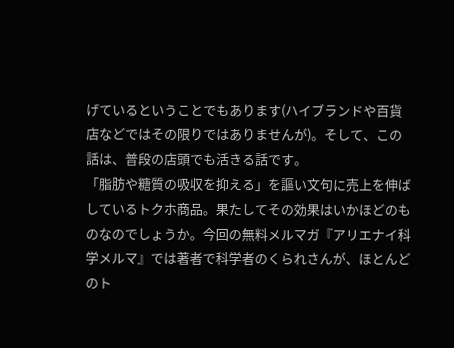げているということでもあります(ハイブランドや百貨店などではその限りではありませんが)。そして、この話は、普段の店頭でも活きる話です。
「脂肪や糖質の吸収を抑える」を謳い文句に売上を伸ばしているトクホ商品。果たしてその効果はいかほどのものなのでしょうか。今回の無料メルマガ『アリエナイ科学メルマ』では著者で科学者のくられさんが、ほとんどのト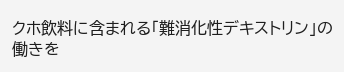クホ飲料に含まれる「難消化性デキストリン」の働きを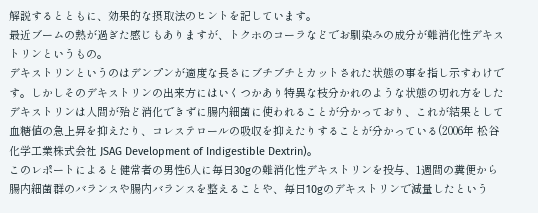解説するとともに、効果的な摂取法のヒントを記しています。
最近ブームの熱が過ぎた感じもありますが、トクホのコーラなどでお馴染みの成分が難消化性デキストリンというもの。
デキストリンというのはデンプンが適度な長さにブチブチとカットされた状態の事を指し示すわけです。しかしそのデキストリンの出来方にはいくつかあり特異な枝分かれのような状態の切れ方をしたデキストリンは人間が殆ど消化できずに腸内細菌に使われることが分かっており、これが結果として血糖値の急上昇を抑えたり、コレステロールの吸収を抑えたりすることが分かっている(2006年 松谷化学工業株式会社 JSAG Development of Indigestible Dextrin)。
このレポートによると健常者の男性6人に毎日30gの難消化性デキストリンを投与、1週間の糞便から腸内細菌群のバランスや腸内バランスを整えることや、毎日10gのデキストリンで減量したという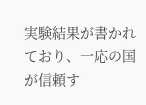実験結果が書かれており、一応の国が信頼す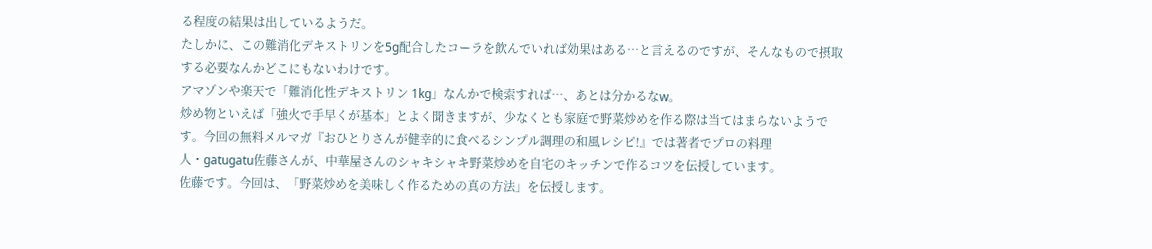る程度の結果は出しているようだ。
たしかに、この難消化デキストリンを5g配合したコーラを飲んでいれば効果はある…と言えるのですが、そんなもので摂取する必要なんかどこにもないわけです。
アマゾンや楽天で「難消化性デキストリン 1kg」なんかで検索すれば…、あとは分かるなw。
炒め物といえば「強火で手早くが基本」とよく聞きますが、少なくとも家庭で野菜炒めを作る際は当てはまらないようです。今回の無料メルマガ『おひとりさんが健幸的に食べるシンプル調理の和風レシピ!』では著者でプロの料理人・gatugatu佐藤さんが、中華屋さんのシャキシャキ野菜炒めを自宅のキッチンで作るコツを伝授しています。
佐藤です。今回は、「野菜炒めを美味しく作るための真の方法」を伝授します。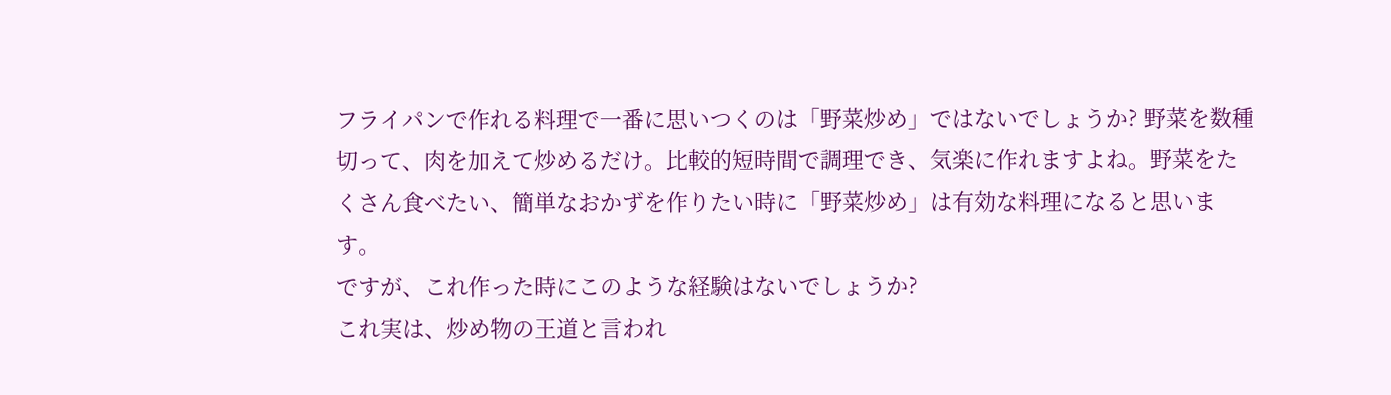フライパンで作れる料理で一番に思いつくのは「野菜炒め」ではないでしょうか? 野菜を数種切って、肉を加えて炒めるだけ。比較的短時間で調理でき、気楽に作れますよね。野菜をたくさん食べたい、簡単なおかずを作りたい時に「野菜炒め」は有効な料理になると思います。
ですが、これ作った時にこのような経験はないでしょうか?
これ実は、炒め物の王道と言われ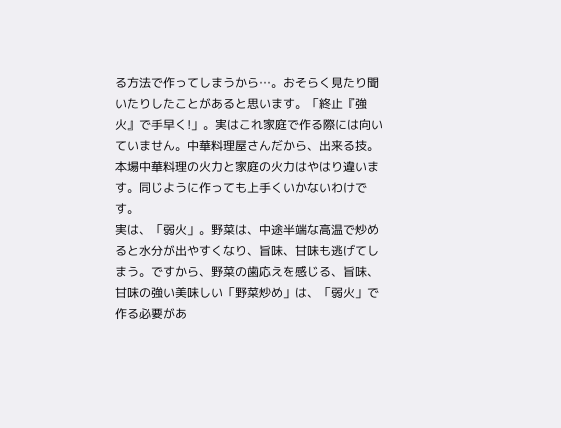る方法で作ってしまうから…。おそらく見たり聞いたりしたことがあると思います。「終止『強火』で手早く!」。実はこれ家庭で作る際には向いていません。中華料理屋さんだから、出来る技。本場中華料理の火力と家庭の火力はやはり違います。同じように作っても上手くいかないわけです。
実は、「弱火」。野菜は、中途半端な高温で炒めると水分が出やすくなり、旨味、甘味も逃げてしまう。ですから、野菜の歯応えを感じる、旨味、甘味の強い美味しい「野菜炒め」は、「弱火」で作る必要があ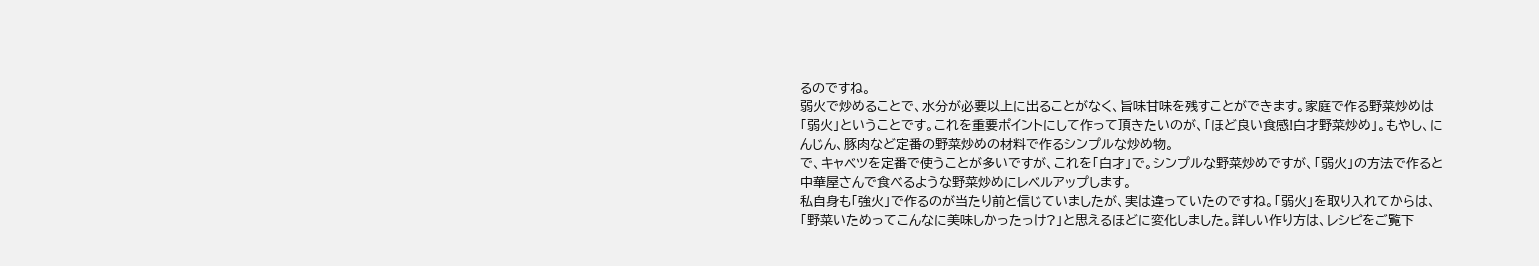るのですね。
弱火で炒めることで、水分が必要以上に出ることがなく、旨味甘味を残すことができます。家庭で作る野菜炒めは「弱火」ということです。これを重要ポイントにして作って頂きたいのが、「ほど良い食感!白才野菜炒め」。もやし、にんじん、豚肉など定番の野菜炒めの材料で作るシンプルな炒め物。
で、キャベツを定番で使うことが多いですが、これを「白才」で。シンプルな野菜炒めですが、「弱火」の方法で作ると中華屋さんで食べるような野菜炒めにレベルアップします。
私自身も「強火」で作るのが当たり前と信じていましたが、実は違っていたのですね。「弱火」を取り入れてからは、「野菜いためってこんなに美味しかったっけ?」と思えるほどに変化しました。詳しい作り方は、レシピをご覧下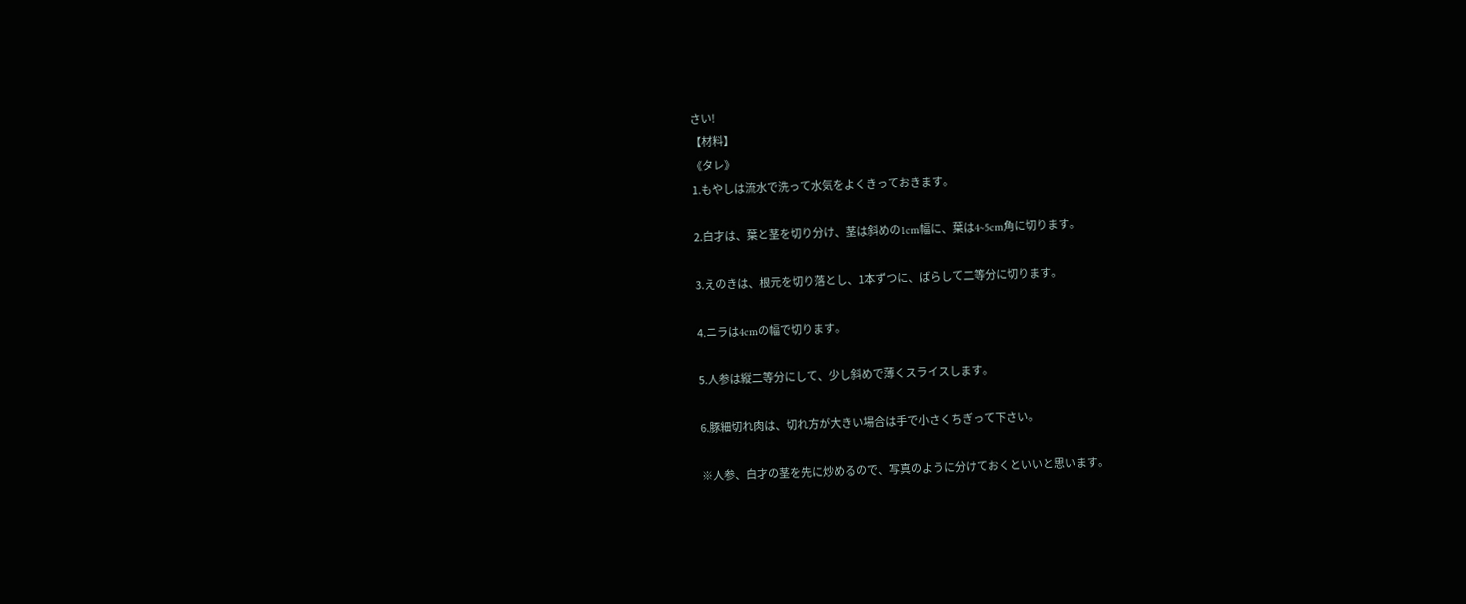さい!
【材料】
《タレ》
1.もやしは流水で洗って水気をよくきっておきます。

2.白才は、葉と茎を切り分け、茎は斜めの1cm幅に、葉は4~5cm角に切ります。

3.えのきは、根元を切り落とし、1本ずつに、ばらして二等分に切ります。

4.ニラは4cmの幅で切ります。

5.人参は縦二等分にして、少し斜めで薄くスライスします。

6.豚細切れ肉は、切れ方が大きい場合は手で小さくちぎって下さい。

※人参、白才の茎を先に炒めるので、写真のように分けておくといいと思います。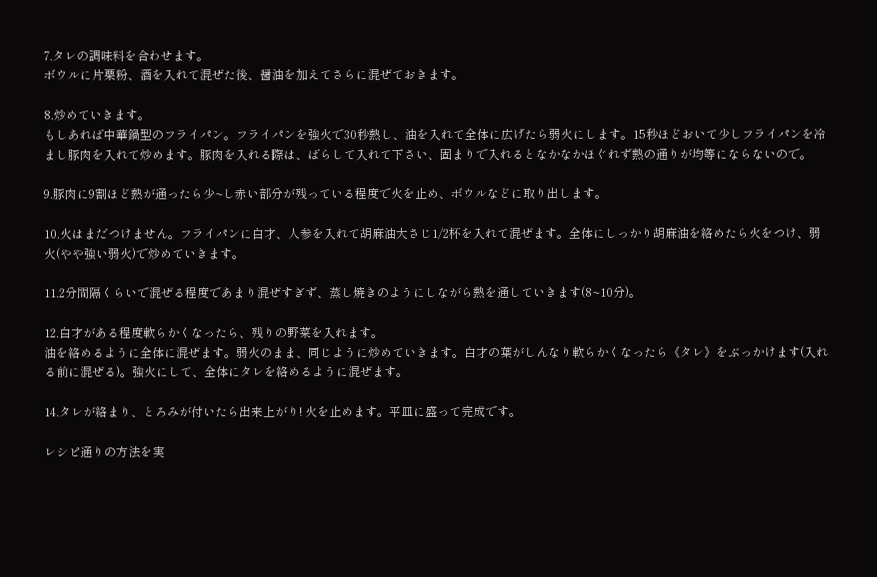7.タレの調味料を合わせます。
ボウルに片栗粉、酒を入れて混ぜた後、醤油を加えてさらに混ぜておきます。

8.炒めていきます。
もしあれば中華鍋型のフライパン。フライパンを強火で30秒熱し、油を入れて全体に広げたら弱火にします。15秒ほどおいて少しフライパンを冷まし豚肉を入れて炒めます。豚肉を入れる際は、ばらして入れて下さい、固まりで入れるとなかなかほぐれず熱の通りが均等にならないので。

9.豚肉に9割ほど熱が通ったら少~し赤い部分が残っている程度で火を止め、ボウルなどに取り出します。

10.火はまだつけません。フライパンに白才、人参を入れて胡麻油大さじ1/2杯を入れて混ぜます。全体にしっかり胡麻油を絡めたら火をつけ、弱火(やや強い弱火)で炒めていきます。

11.2分間隔くらいで混ぜる程度であまり混ぜすぎず、蒸し焼きのようにしながら熱を通していきます(8~10分)。

12.白才がある程度軟らかくなったら、残りの野菜を入れます。
油を絡めるように全体に混ぜます。弱火のまま、同じように炒めていきます。白才の葉がしんなり軟らかくなったら《タレ》をぶっかけます(入れる前に混ぜる)。強火にして、全体にタレを絡めるように混ぜます。

14.タレが絡まり、とろみが付いたら出来上がり! 火を止めます。平皿に盛って完成です。

レシピ通りの方法を実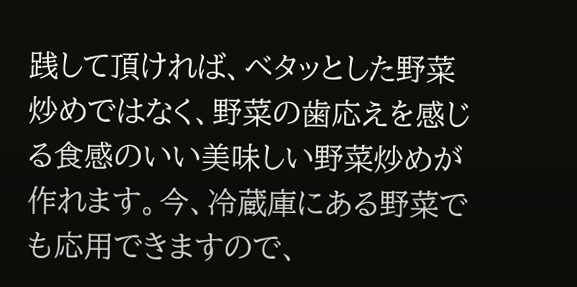践して頂ければ、ベタッとした野菜炒めではなく、野菜の歯応えを感じる食感のいい美味しい野菜炒めが作れます。今、冷蔵庫にある野菜でも応用できますので、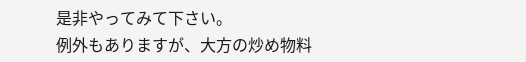是非やってみて下さい。
例外もありますが、大方の炒め物料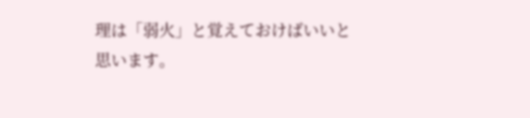理は「弱火」と覚えておけばいいと思います。